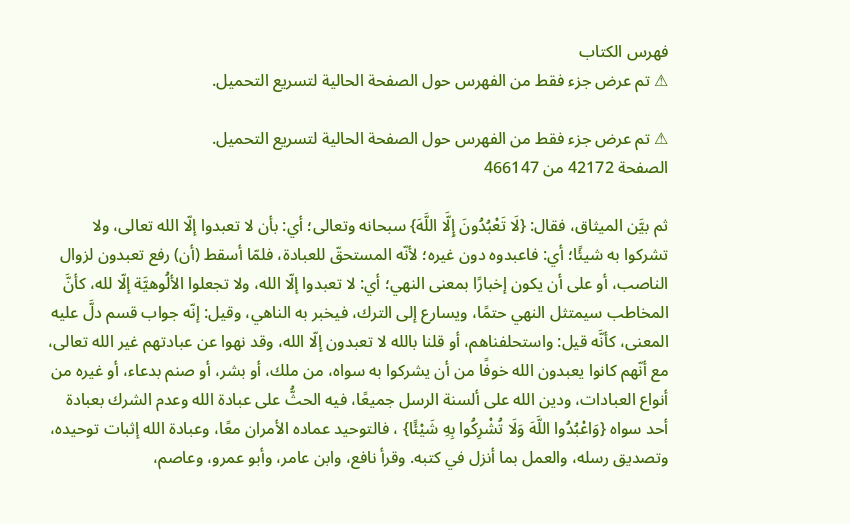فهرس الكتاب
⚠ تم عرض جزء فقط من الفهرس حول الصفحة الحالية لتسريع التحميل.

⚠ تم عرض جزء فقط من الفهرس حول الصفحة الحالية لتسريع التحميل.
الصفحة 42172 من 466147

ثم بيَّن الميثاق، فقال: {لَا تَعْبُدُونَ إِلَّا اللَّهَ} سبحانه وتعالى؛ أي: بأن لا تعبدوا إلّا الله تعالى، ولا تشركوا به شيئًا؛ أي: فاعبدوه دون غيره؛ لأنّه المستحقّ للعبادة، فلمّا أسقط (أن) رفع تعبدون لزوال الناصب، أو على أن يكون إخبارًا بمعنى النهي؛ أي: لا تعبدوا إلّا الله، ولا تجعلوا الألُوهيَّة إلّا لله، كأنَّ المخاطب سيمتثل النهي حتمًا، ويسارع إلى الترك، فيخبر به الناهي، وقيل: إنّه جواب قسم دلَّ عليه المعنى، كأنَّه قيل: واستحلفناهم، أو قلنا بالله لا تعبدون إلّا الله، وقد نهوا عن عبادتهم غير الله تعالى، مع أنّهم كانوا يعبدون الله خوفًا من أن يشركوا به سواه، من ملك، أو بشر، أو صنم بدعاء، أو غيره من أنواع العبادات، ودين الله على ألسنة الرسل جميعًا، فيه الحثُّ على عبادة الله وعدم الشرك بعبادة أحد سواه {وَاعْبُدُوا اللَّهَ وَلَا تُشْرِكُوا بِهِ شَيْئًا} ، فالتوحيد عماده الأمران معًا، وعبادة الله إثبات توحيده، وتصديق رسله، والعمل بما أنزل في كتبه. وقرأ نافع، وابن عامر، وأبو عمرو، وعاصم،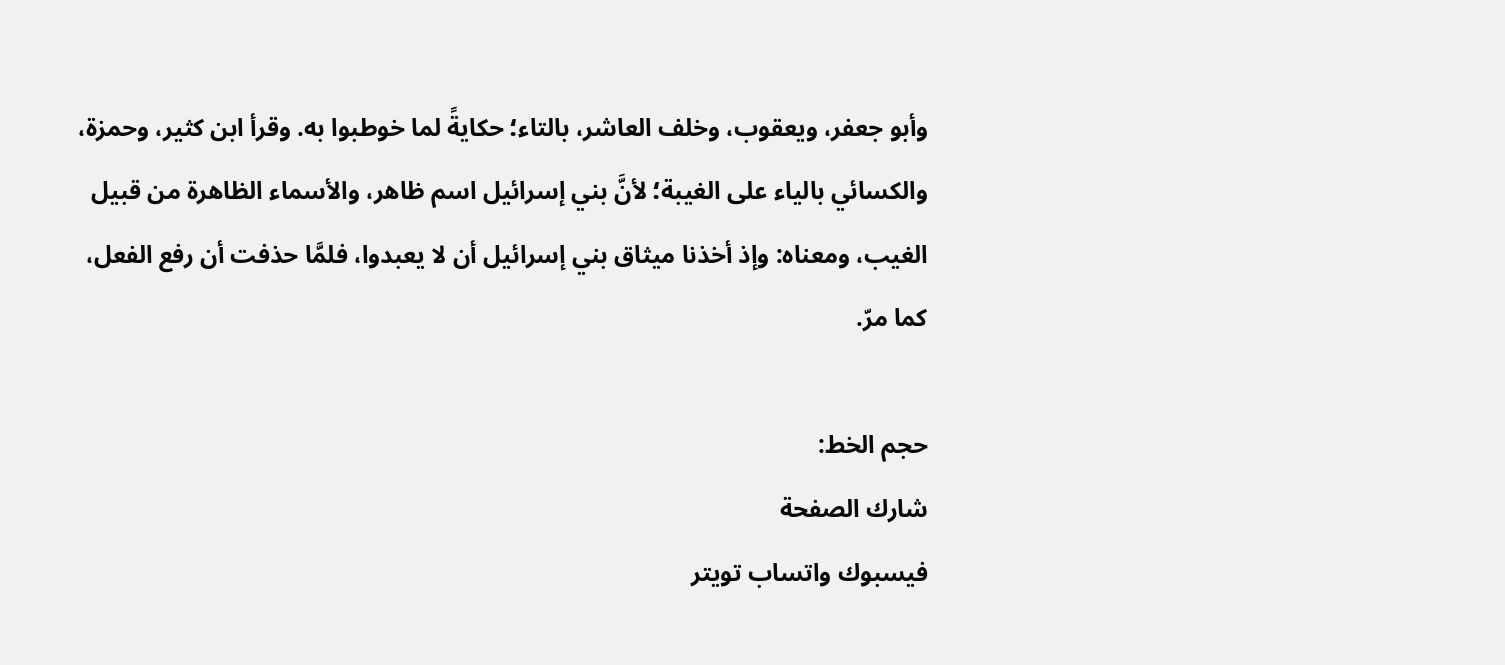وأبو جعفر، ويعقوب، وخلف العاشر، بالتاء؛ حكايةً لما خوطبوا به. وقرأ ابن كثير، وحمزة، والكسائي بالياء على الغيبة؛ لأنَّ بني إسرائيل اسم ظاهر، والأسماء الظاهرة من قبيل الغيب، ومعناه: وإذ أخذنا ميثاق بني إسرائيل أن لا يعبدوا، فلمَّا حذفت أن رفع الفعل، كما مرّ.

حجم الخط:
شارك الصفحة
فيسبوك واتساب تويتر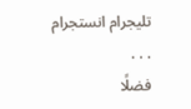تليجرام انستجرام
. . .
فضلًا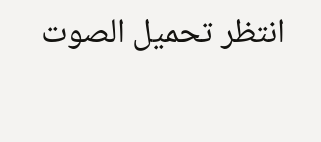انتظر تحميل الصوت